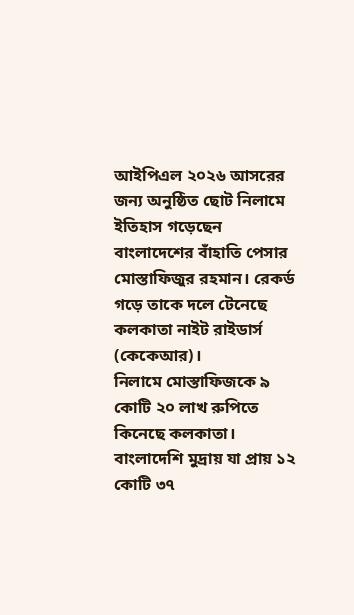আইপিএল ২০২৬ আসরের জন্য অনুষ্ঠিত ছোট নিলামে ইতিহাস গড়েছেন বাংলাদেশের বাঁহাতি পেসার মোস্তাফিজুর রহমান। রেকর্ড গড়ে তাকে দলে টেনেছে কলকাতা নাইট রাইডার্স (কেকেআর)।
নিলামে মোস্তাফিজকে ৯ কোটি ২০ লাখ রুপিতে কিনেছে কলকাতা। বাংলাদেশি মুদ্রায় যা প্রায় ১২ কোটি ৩৭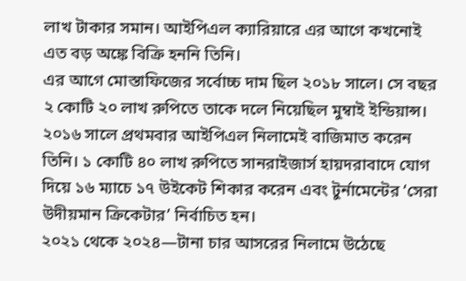লাখ টাকার সমান। আইপিএল ক্যারিয়ারে এর আগে কখনোই এত বড় অঙ্কে বিক্রি হননি তিনি।
এর আগে মোস্তাফিজের সর্বোচ্চ দাম ছিল ২০১৮ সালে। সে বছর ২ কোটি ২০ লাখ রুপিতে তাকে দলে নিয়েছিল মুম্বাই ইন্ডিয়ান্স। ২০১৬ সালে প্রথমবার আইপিএল নিলামেই বাজিমাত করেন তিনি। ১ কোটি ৪০ লাখ রুপিতে সানরাইজার্স হায়দরাবাদে যোগ দিয়ে ১৬ ম্যাচে ১৭ উইকেট শিকার করেন এবং টুর্নামেন্টের ‘সেরা উদীয়মান ক্রিকেটার’ নির্বাচিত হন।
২০২১ থেকে ২০২৪—টানা চার আসরের নিলামে উঠেছে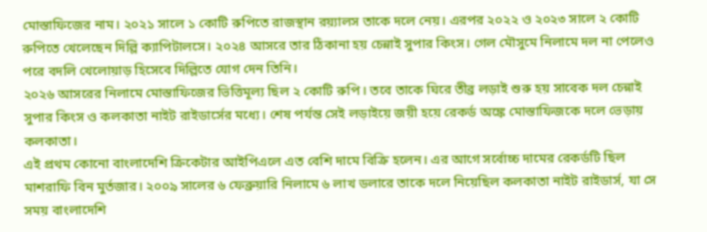মোস্তাফিজের নাম। ২০২১ সালে ১ কোটি রুপিতে রাজস্থান রয়্যালস তাকে দলে নেয়। এরপর ২০২২ ও ২০২৩ সালে ২ কোটি রুপিতে খেলেছেন দিল্লি ক্যাপিটালসে। ২০২৪ আসরে তার ঠিকানা হয় চেন্নাই সুপার কিংস। গেল মৌসুমে নিলামে দল না পেলেও পরে বদলি খেলোয়াড় হিসেবে দিল্লিতে যোগ দেন তিনি।
২০২৬ আসরের নিলামে মোস্তাফিজের ভিত্তিমূল্য ছিল ২ কোটি রুপি। তবে তাকে ঘিরে তীব্র লড়াই শুরু হয় সাবেক দল চেন্নাই সুপার কিংস ও কলকাতা নাইট রাইডার্সের মধ্যে। শেষ পর্যন্ত সেই লড়াইয়ে জয়ী হয়ে রেকর্ড অঙ্কে মোস্তাফিজকে দলে ভেড়ায় কলকাতা।
এই প্রথম কোনো বাংলাদেশি ক্রিকেটার আইপিএলে এত বেশি দামে বিক্রি হলেন। এর আগে সর্বোচ্চ দামের রেকর্ডটি ছিল মাশরাফি বিন মুর্তজার। ২০০৯ সালের ৬ ফেব্রুয়ারি নিলামে ৬ লাখ ডলারে তাকে দলে নিয়েছিল কলকাতা নাইট রাইডার্স, যা সে সময় বাংলাদেশি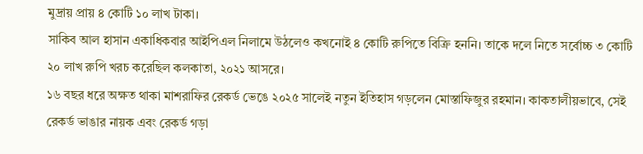মুদ্রায় প্রায় ৪ কোটি ১০ লাখ টাকা।
সাকিব আল হাসান একাধিকবার আইপিএল নিলামে উঠলেও কখনোই ৪ কোটি রুপিতে বিক্রি হননি। তাকে দলে নিতে সর্বোচ্চ ৩ কোটি ২০ লাখ রুপি খরচ করেছিল কলকাতা, ২০২১ আসরে।
১৬ বছর ধরে অক্ষত থাকা মাশরাফির রেকর্ড ভেঙে ২০২৫ সালেই নতুন ইতিহাস গড়লেন মোস্তাফিজুর রহমান। কাকতালীয়ভাবে, সেই রেকর্ড ভাঙার নায়ক এবং রেকর্ড গড়া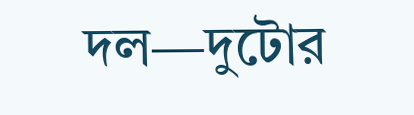দল—দুটোর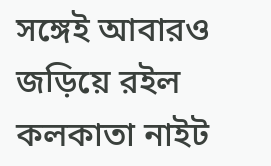সঙ্গেই আবারও জড়িয়ে রইল কলকাতা নাইট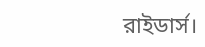রাইডার্স।